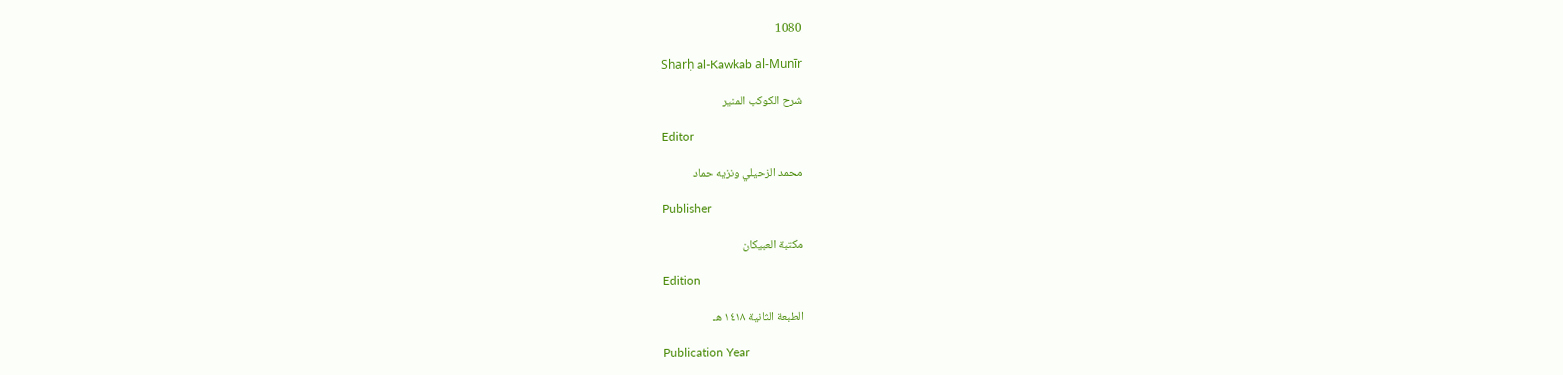1080

Sharḥ al-Kawkab al-Munīr

شرح الكوكب المنير

Editor

محمد الزحيلي ونزيه حماد

Publisher

مكتبة العبيكان

Edition

الطبعة الثانية ١٤١٨ هـ

Publication Year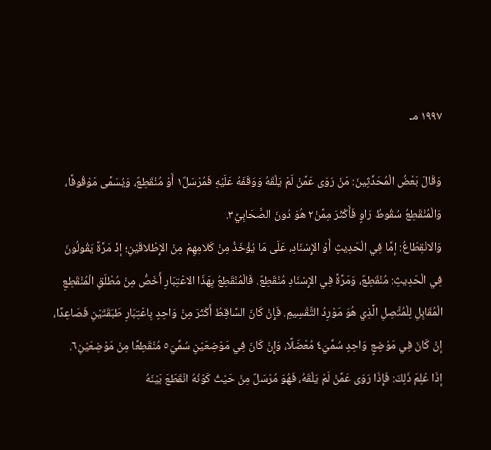١٩٩٧ مـ

وَقَالَ بَعْضُ الْمُحَدِّثِينَ: مَنْ رَوَى عَمَّنْ لَمْ يَلْقَهُ وَوَقَفَهُ عَلَيْهِ فَمُرْسَلٌ١ أَوْ مُنْقَطِعٌ، وَيُسَمَّى مَوْقُوفًا، وَالْمُنْقَطِعُ سُقُوطُ رَاوٍ فَأَكْثَرَ مِمَّنْ٢ هُوَ دُونَ الصَّحَابِيِّ٣.
وَالانْقِطَاعُ: إمَّا فِي الْحَدِيثِ أَوْ الإِسْنَادِ، عَلَى مَا يُؤْخَذُ مِنْ كَلامِهِمْ مِنْ الإِطْلاقَيْنِ؛ إذْ مَرَّةً يَقُولُونَ فِي الْحَدِيثِ: مُنْقَطِعٌ، وَمَرَّةً فِي الإِسْنَادِ مُنْقَطِعٌ. فَالْمُنْقَطِعُ بِهَذَا الاعْتِبَارِ أَخَصُّ مِنْ مُطْلَقِ الْمُنْقَطِعِ الْمُقَابِلِ لِلْمُتَّصِلِ الَّذِي هُوَ مَوْرِدُ التَّقْسِيمِ. فَإِنْ كَانَ السَّاقِطُ أَكْثَرَ مِنْ وَاحِدٍ بِاعْتِبَارِ طَبَقَتَيْنِ فَصَاعِدًا، إنْ كَانَ فِي مَوْضِعٍ وَاحِدٍ سُمِّيَ٤ مُعْضَلًا، وَإِنْ كَانَ فِي مَوْضِعَيْنِ سُمِّيَ٥ مُنْقَطِعًا مِنْ مَوْضِعَيْنِ٦.
إذَا عُلِمَ ذَلِكَ: فَإِذَا رَوَى عَمَّنْ لَمْ يَلْقَهُ، فَهُوَ مُرْسَلٌ مِنْ حَيْثُ كَوْنُهُ انْقَطَعَ بَيْنَهُ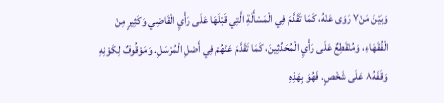وَبَيْنَ مَنْ٧ رَوَى عَنْهُ، كَمَا تَقَدَّمَ فِي الْمَسْأَلَةِ الَّتِي قَبْلَهَا عَلَى رَأْيِ الْقَاضِي وَكَثِيرٍ مِنْ الْفُقَهَاءِ، وَمُنْقَطِعٌ عَلَى رَأْيِ الْمُحَدِّثِينَ، كَمَا تَقَدَّمَ عَنْهُمْ فِي أَصْلِ الْمُرْسَلِ. وَمَوْقُوفٌ لِكَوْنِهِ وَقَفَهُ٨ عَلَى شَخْصٍ. فَهُوَ بِهَذِهِ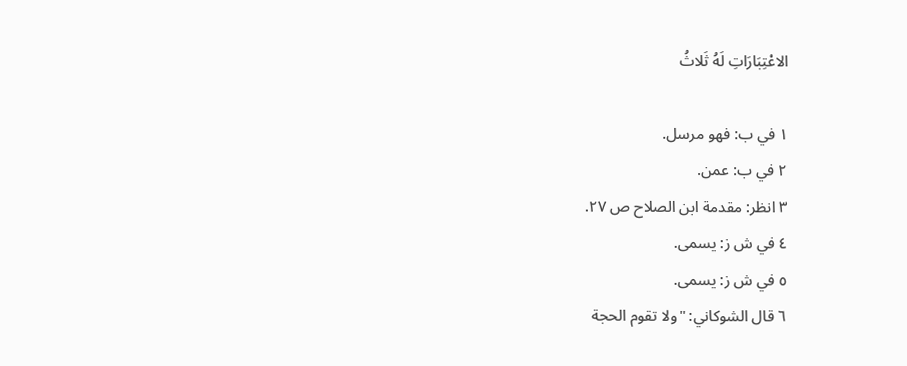الاعْتِبَارَاتِ لَهُ ثَلاثُ

١ في ب: فهو مرسل.
٢ في ب: عمن.
٣ انظر: مقدمة ابن الصلاح ص ٢٧.
٤ في ش ز: يسمى.
٥ في ش ز: يسمى.
٦ قال الشوكاني: "ولا تقوم الحجة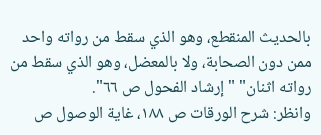بالحديث المنقطع، وهو الذي سقط من رواته واحد ممن دون الصحابة، ولا بالمعضل، وهو الذي سقط من رواته اثنان" "إرشاد الفحول ص ٦٦".
وانظر: شرح الورقات ص ١٨٨، غاية الوصول ص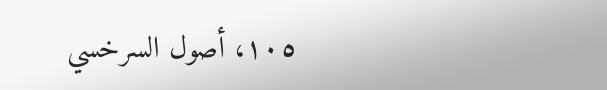١٠٥، أصول السرخسي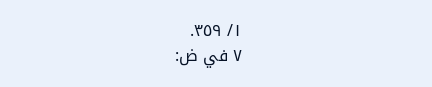١/ ٣٥٩.
٧ في ض: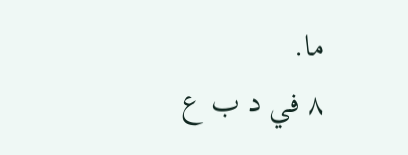ما.
٨ في د ب ع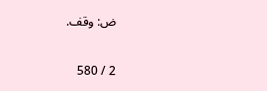ض: وقف.

2 / 580